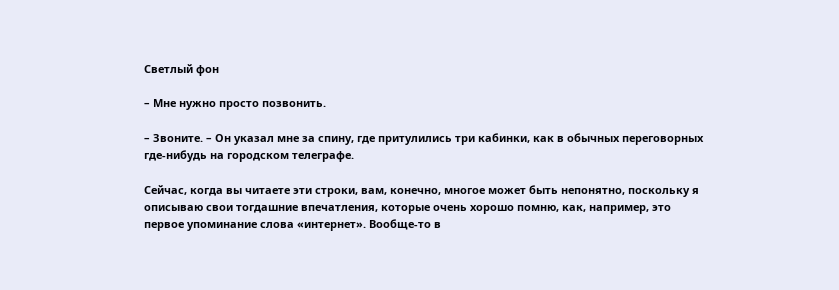Светлый фон

– Мне нужно просто позвонить.

– Звоните. – Он указал мне за спину, где притулились три кабинки, как в обычных переговорных где-нибудь на городском телеграфе.

Сейчас, когда вы читаете эти строки, вам, конечно, многое может быть непонятно, поскольку я описываю свои тогдашние впечатления, которые очень хорошо помню, как, например, это первое упоминание слова «интернет». Вообще-то в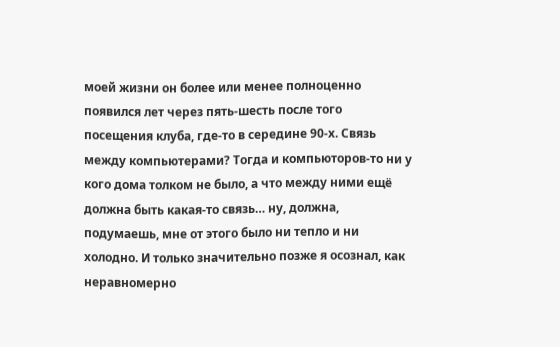моей жизни он более или менее полноценно появился лет через пять-шесть после того посещения клуба, где-то в середине 90-х. Связь между компьютерами? Тогда и компьюторов-то ни у кого дома толком не было, а что между ними ещё должна быть какая-то связь… ну, должна, подумаешь, мне от этого было ни тепло и ни холодно. И только значительно позже я осознал, как неравномерно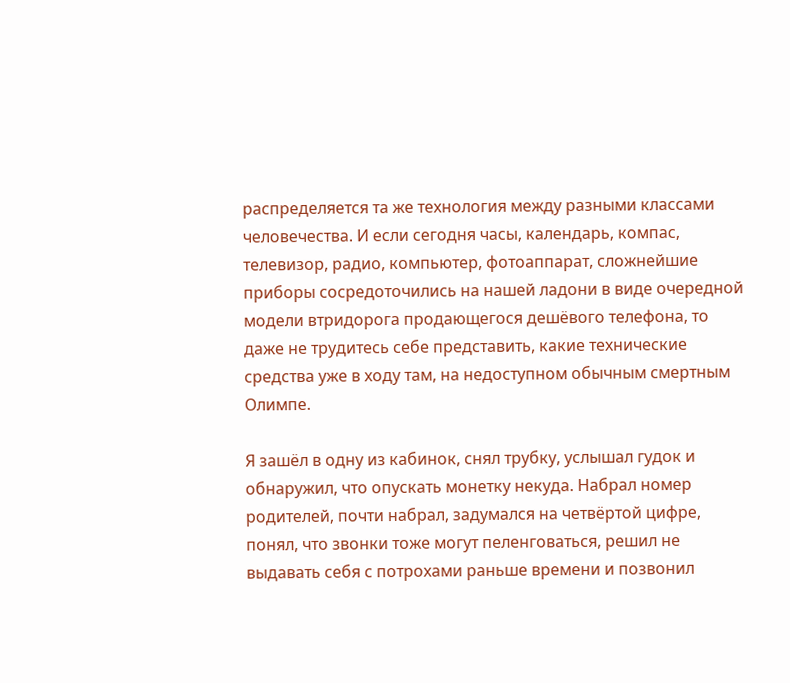распределяется та же технология между разными классами человечества. И если сегодня часы, календарь, компас, телевизор, радио, компьютер, фотоаппарат, сложнейшие приборы сосредоточились на нашей ладони в виде очередной модели втридорога продающегося дешёвого телефона, то даже не трудитесь себе представить, какие технические средства уже в ходу там, на недоступном обычным смертным Олимпе.

Я зашёл в одну из кабинок, снял трубку, услышал гудок и обнаружил, что опускать монетку некуда. Набрал номер родителей, почти набрал, задумался на четвёртой цифре, понял, что звонки тоже могут пеленговаться, решил не выдавать себя с потрохами раньше времени и позвонил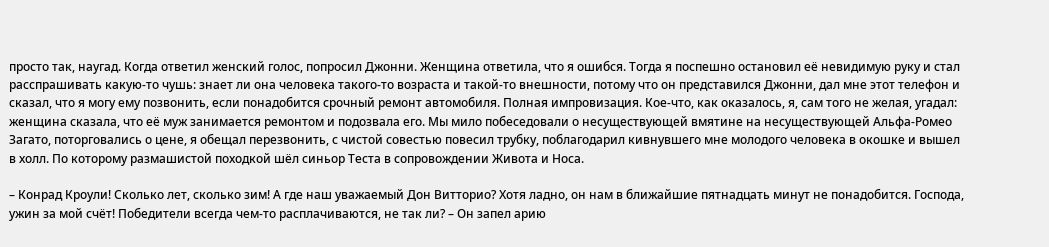просто так, наугад. Когда ответил женский голос, попросил Джонни. Женщина ответила, что я ошибся. Тогда я поспешно остановил её невидимую руку и стал расспрашивать какую-то чушь: знает ли она человека такого-то возраста и такой-то внешности, потому что он представился Джонни, дал мне этот телефон и сказал, что я могу ему позвонить, если понадобится срочный ремонт автомобиля. Полная импровизация. Кое-что, как оказалось, я, сам того не желая, угадал: женщина сказала, что её муж занимается ремонтом и подозвала его. Мы мило побеседовали о несуществующей вмятине на несуществующей Альфа-Ромео Загато, поторговались о цене, я обещал перезвонить, с чистой совестью повесил трубку, поблагодарил кивнувшего мне молодого человека в окошке и вышел в холл. По которому размашистой походкой шёл синьор Теста в сопровождении Живота и Носа.

– Конрад Кроули! Сколько лет, сколько зим! А где наш уважаемый Дон Витторио? Хотя ладно, он нам в ближайшие пятнадцать минут не понадобится. Господа, ужин за мой счёт! Победители всегда чем-то расплачиваются, не так ли? – Он запел арию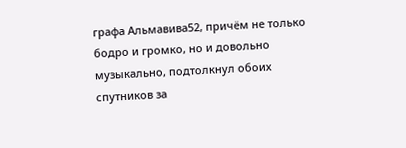графа Альмавива52, причём не только бодро и громко, но и довольно музыкально, подтолкнул обоих спутников за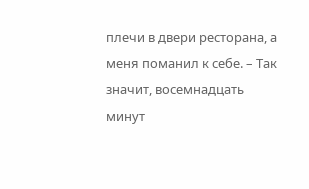плечи в двери ресторана, а меня поманил к себе. – Так значит, восемнадцать минут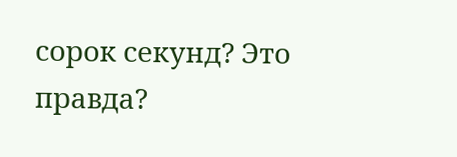сорок секунд? Это правда?